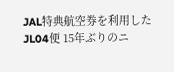JAL特典航空券を利用した JL04便 15年ぶりのニ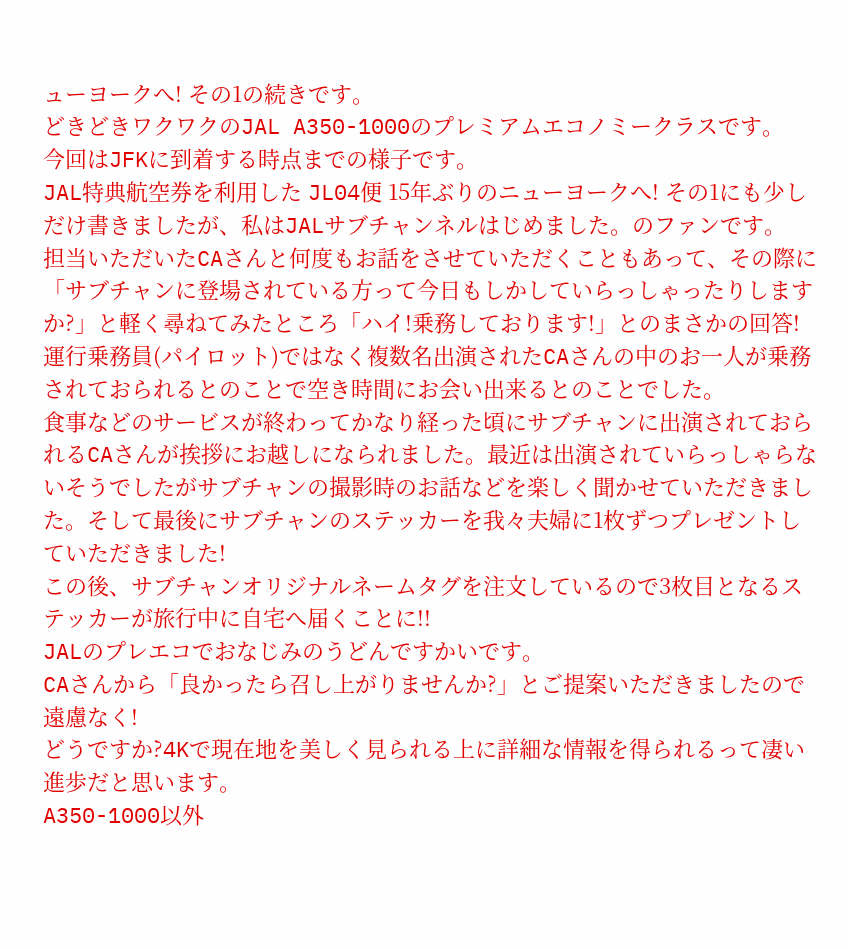ューヨークへ! その1の続きです。
どきどきワクワクのJAL A350-1000のプレミアムエコノミークラスです。
今回はJFKに到着する時点までの様子です。
JAL特典航空券を利用した JL04便 15年ぶりのニューヨークへ! その1にも少しだけ書きましたが、私はJALサブチャンネルはじめました。のファンです。
担当いただいたCAさんと何度もお話をさせていただくこともあって、その際に「サブチャンに登場されている方って今日もしかしていらっしゃったりしますか?」と軽く尋ねてみたところ「ハイ!乗務しております!」とのまさかの回答!運行乗務員(パイロット)ではなく複数名出演されたCAさんの中のお一人が乗務されておられるとのことで空き時間にお会い出来るとのことでした。
食事などのサービスが終わってかなり経った頃にサブチャンに出演されておられるCAさんが挨拶にお越しになられました。最近は出演されていらっしゃらないそうでしたがサブチャンの撮影時のお話などを楽しく聞かせていただきました。そして最後にサブチャンのステッカーを我々夫婦に1枚ずつプレゼントしていただきました!
この後、サブチャンオリジナルネームタグを注文しているので3枚目となるステッカーが旅行中に自宅へ届くことに!!
JALのプレエコでおなじみのうどんですかいです。
CAさんから「良かったら召し上がりませんか?」とご提案いただきましたので遠慮なく!
どうですか?4Kで現在地を美しく見られる上に詳細な情報を得られるって凄い進歩だと思います。
A350-1000以外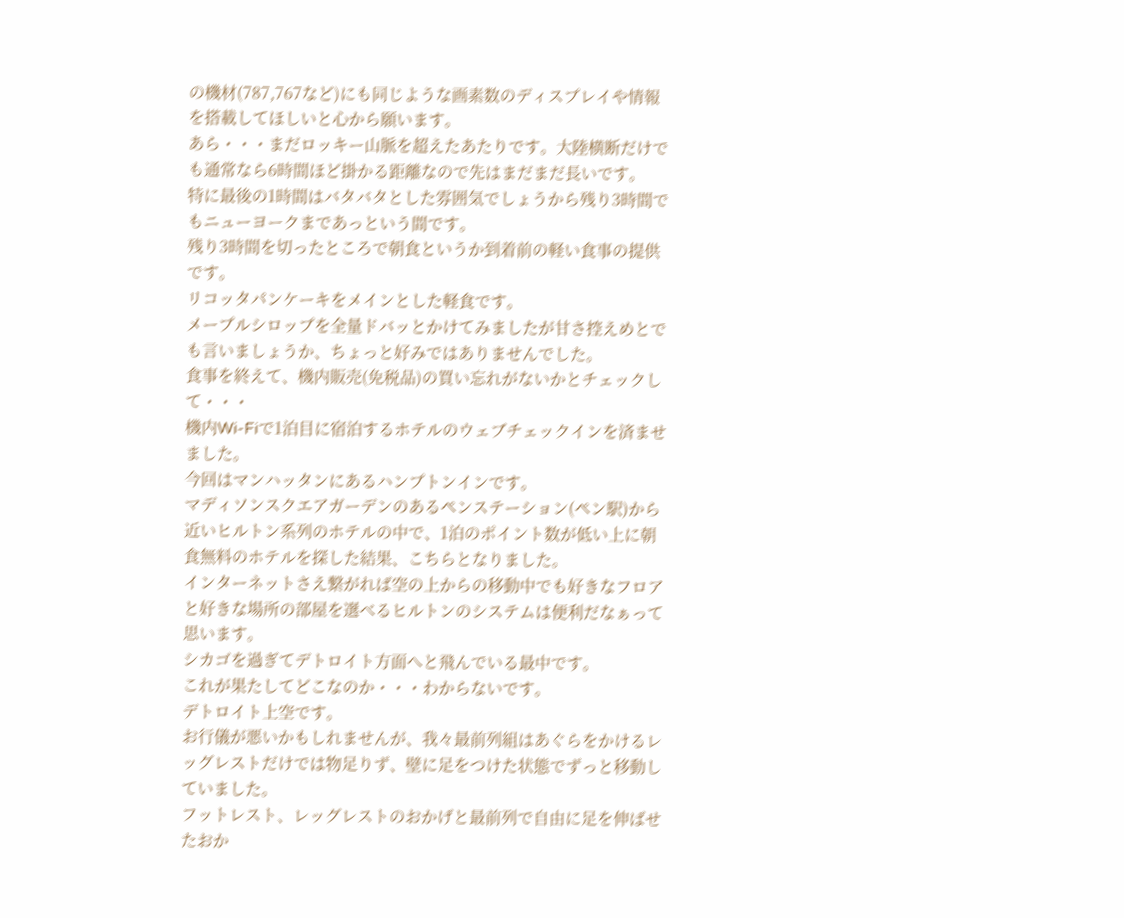の機材(787,767など)にも同じような画素数のディスプレイや情報を搭載してほしいと心から願います。
あら・・・まだロッキー山脈を超えたあたりです。大陸横断だけでも通常なら6時間ほど掛かる距離なので先はまだまだ長いです。
特に最後の1時間はバタバタとした雰囲気でしょうから残り3時間でもニューヨークまであっという間です。
残り3時間を切ったところで朝食というか到着前の軽い食事の提供です。
リコッタパンケーキをメインとした軽食です。
メープルシロップを全量ドバッとかけてみましたが甘さ控えめとでも言いましょうか、ちょっと好みではありませんでした。
食事を終えて、機内販売(免税品)の買い忘れがないかとチェックして・・・
機内Wi-Fiで1泊目に宿泊するホテルのウェブチェックインを済ませました。
今回はマンハッタンにあるハンプトンインです。
マディソンスクエアガーデンのあるペンステーション(ペン駅)から近いヒルトン系列のホテルの中で、1泊のポイント数が低い上に朝食無料のホテルを探した結果、こちらとなりました。
インターネットさえ繋がれば空の上からの移動中でも好きなフロアと好きな場所の部屋を選べるヒルトンのシステムは便利だなぁって思います。
シカゴを過ぎてデトロイト方面へと飛んでいる最中です。
これが果たしてどこなのか・・・わからないです。
デトロイト上空です。
お行儀が悪いかもしれませんが、我々最前列組はあぐらをかけるレッグレストだけでは物足りず、壁に足をつけた状態でずっと移動していました。
フットレスト、レッグレストのおかげと最前列で自由に足を伸ばせたおか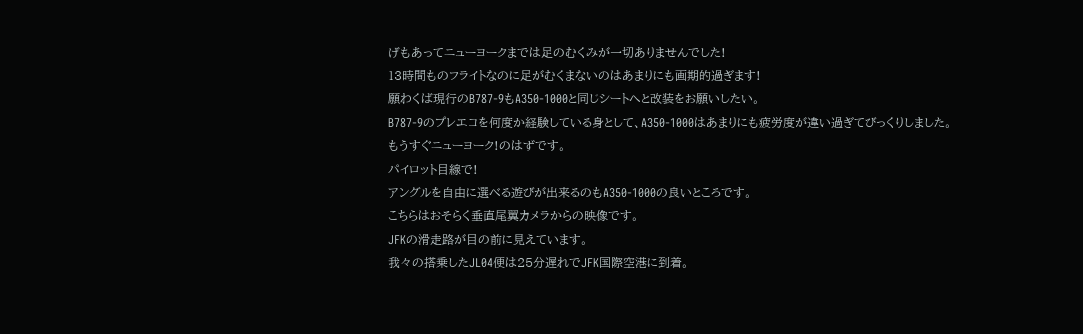げもあってニューヨークまでは足のむくみが一切ありませんでした!
13時間ものフライトなのに足がむくまないのはあまりにも画期的過ぎます!
願わくば現行のB787-9もA350-1000と同じシートへと改装をお願いしたい。
B787-9のプレエコを何度か経験している身として、A350-1000はあまりにも疲労度が違い過ぎてびっくりしました。
もうすぐニューヨーク!のはずです。
パイロット目線で!
アングルを自由に選べる遊びが出来るのもA350-1000の良いところです。
こちらはおそらく垂直尾翼カメラからの映像です。
JFKの滑走路が目の前に見えています。
我々の搭乗したJL04便は25分遅れでJFK国際空港に到着。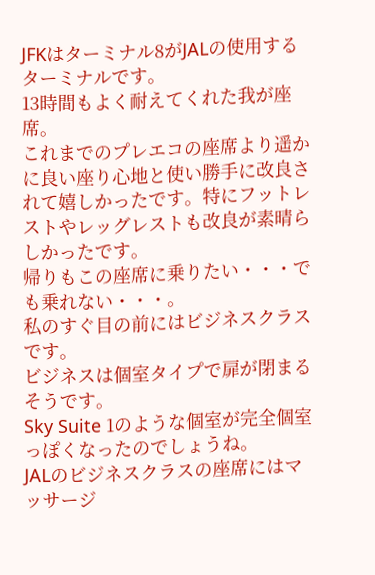JFKはターミナル8がJALの使用するターミナルです。
13時間もよく耐えてくれた我が座席。
これまでのプレエコの座席より遥かに良い座り心地と使い勝手に改良されて嬉しかったです。特にフットレストやレッグレストも改良が素晴らしかったです。
帰りもこの座席に乗りたい・・・でも乗れない・・・。
私のすぐ目の前にはビジネスクラスです。
ビジネスは個室タイプで扉が閉まるそうです。
Sky Suite 1のような個室が完全個室っぽくなったのでしょうね。
JALのビジネスクラスの座席にはマッサージ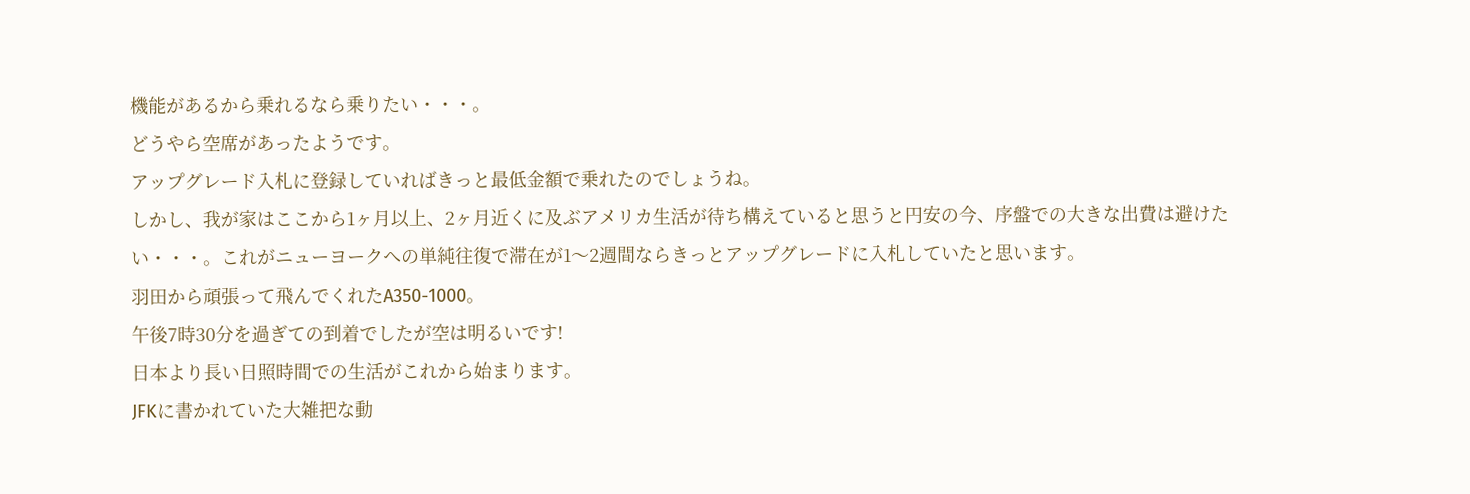機能があるから乗れるなら乗りたい・・・。
どうやら空席があったようです。
アップグレード入札に登録していればきっと最低金額で乗れたのでしょうね。
しかし、我が家はここから1ヶ月以上、2ヶ月近くに及ぶアメリカ生活が待ち構えていると思うと円安の今、序盤での大きな出費は避けたい・・・。これがニューヨークへの単純往復で滞在が1〜2週間ならきっとアップグレードに入札していたと思います。
羽田から頑張って飛んでくれたA350-1000。
午後7時30分を過ぎての到着でしたが空は明るいです!
日本より長い日照時間での生活がこれから始まります。
JFKに書かれていた大雑把な動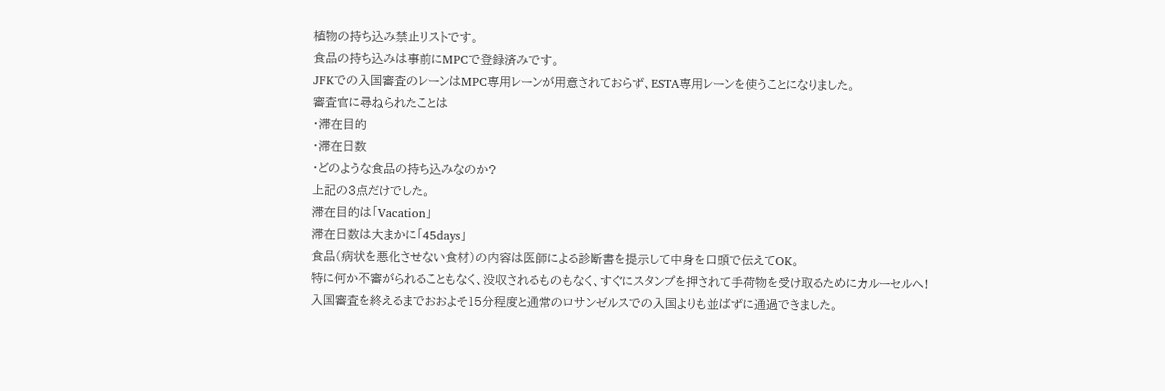植物の持ち込み禁止リストです。
食品の持ち込みは事前にMPCで登録済みです。
JFKでの入国審査のレーンはMPC専用レーンが用意されておらず、ESTA専用レーンを使うことになりました。
審査官に尋ねられたことは
・滞在目的
・滞在日数
・どのような食品の持ち込みなのか?
上記の3点だけでした。
滞在目的は「Vacation」
滞在日数は大まかに「45days」
食品(病状を悪化させない食材)の内容は医師による診断書を提示して中身を口頭で伝えてOK。
特に何か不審がられることもなく、没収されるものもなく、すぐにスタンプを押されて手荷物を受け取るためにカルーセルへ!
入国審査を終えるまでおおよそ15分程度と通常のロサンゼルスでの入国よりも並ばずに通過できました。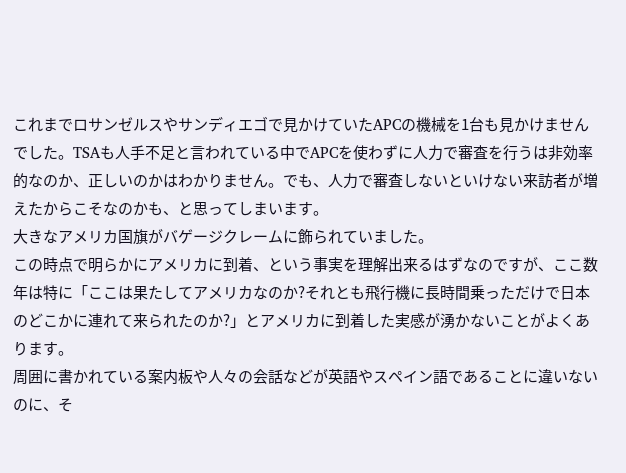これまでロサンゼルスやサンディエゴで見かけていたAPCの機械を1台も見かけませんでした。TSAも人手不足と言われている中でAPCを使わずに人力で審査を行うは非効率的なのか、正しいのかはわかりません。でも、人力で審査しないといけない来訪者が増えたからこそなのかも、と思ってしまいます。
大きなアメリカ国旗がバゲージクレームに飾られていました。
この時点で明らかにアメリカに到着、という事実を理解出来るはずなのですが、ここ数年は特に「ここは果たしてアメリカなのか?それとも飛行機に長時間乗っただけで日本のどこかに連れて来られたのか?」とアメリカに到着した実感が湧かないことがよくあります。
周囲に書かれている案内板や人々の会話などが英語やスペイン語であることに違いないのに、そ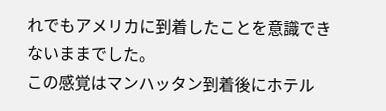れでもアメリカに到着したことを意識できないままでした。
この感覚はマンハッタン到着後にホテル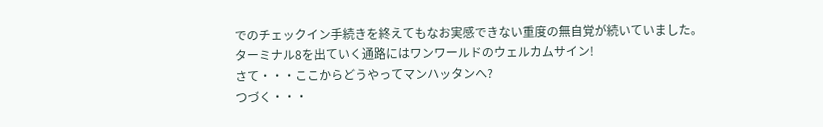でのチェックイン手続きを終えてもなお実感できない重度の無自覚が続いていました。
ターミナル8を出ていく通路にはワンワールドのウェルカムサイン!
さて・・・ここからどうやってマンハッタンへ?
つづく・・・